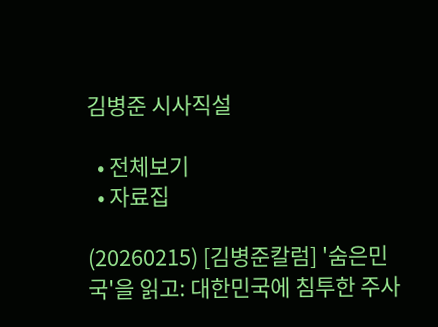김병준 시사직설

  • 전체보기
  • 자료집

(20260215) [김병준칼럼] '숨은민국'을 읽고: 대한민국에 침투한 주사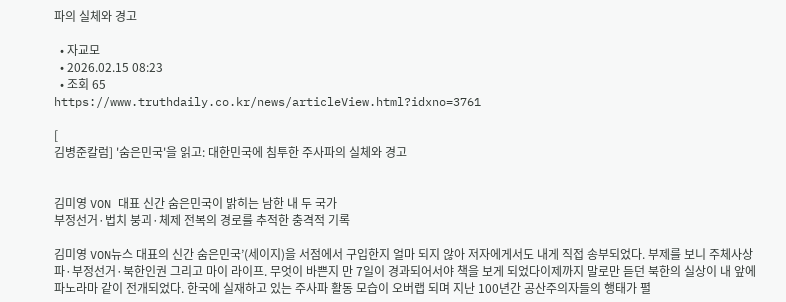파의 실체와 경고

  • 자교모
  • 2026.02.15 08:23
  • 조회 65
https://www.truthdaily.co.kr/news/articleView.html?idxno=3761

[
김병준칼럼] '숨은민국'을 읽고: 대한민국에 침투한 주사파의 실체와 경고


김미영 VON 대표 신간 숨은민국이 밝히는 남한 내 두 국가
부정선거·법치 붕괴·체제 전복의 경로를 추적한 충격적 기록

김미영 VON뉴스 대표의 신간 숨은민국’(세이지)을 서점에서 구입한지 얼마 되지 않아 저자에게서도 내게 직접 송부되었다. 부제를 보니 주체사상파·부정선거·북한인권 그리고 마이 라이프. 무엇이 바쁜지 만 7일이 경과되어서야 책을 보게 되었다이제까지 말로만 듣던 북한의 실상이 내 앞에 파노라마 같이 전개되었다. 한국에 실재하고 있는 주사파 활동 모습이 오버랩 되며 지난 100년간 공산주의자들의 행태가 펼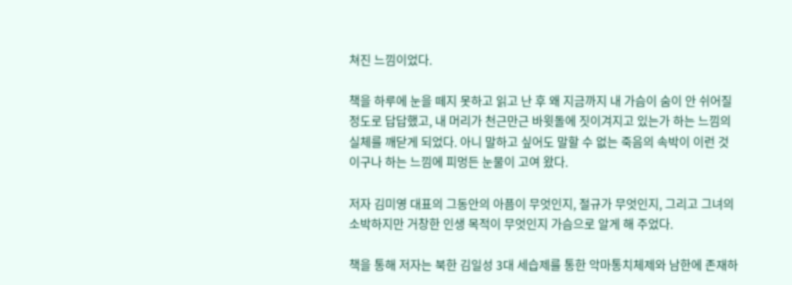쳐진 느낌이었다.

책을 하루에 눈을 떼지 못하고 읽고 난 후 왜 지금까지 내 가슴이 숨이 안 쉬어질 정도로 답답했고, 내 머리가 천근만근 바윗돌에 짓이겨지고 있는가 하는 느낌의 실체를 깨닫게 되었다. 아니 말하고 싶어도 말할 수 없는 죽음의 속박이 이런 것이구나 하는 느낌에 피멍든 눈물이 고여 왔다.

저자 김미영 대표의 그동안의 아픔이 무엇인지, 절규가 무엇인지, 그리고 그녀의 소박하지만 거창한 인생 목적이 무엇인지 가슴으로 알게 해 주었다.

책을 통해 저자는 북한 김일성 3대 세습제를 통한 악마통치체제와 남한에 존재하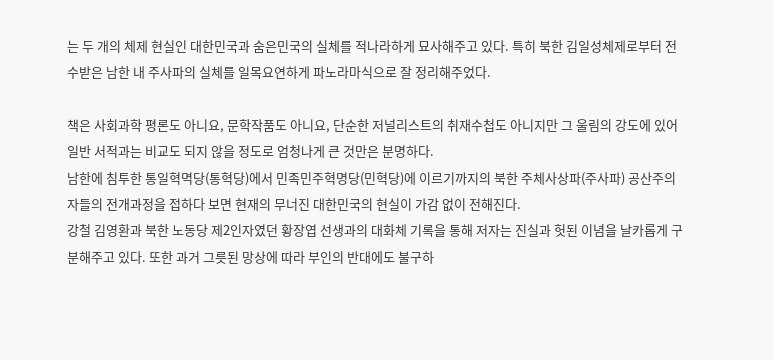는 두 개의 체제 현실인 대한민국과 숨은민국의 실체를 적나라하게 묘사해주고 있다. 특히 북한 김일성체제로부터 전수받은 남한 내 주사파의 실체를 일목요연하게 파노라마식으로 잘 정리해주었다.

책은 사회과학 평론도 아니요, 문학작품도 아니요, 단순한 저널리스트의 취재수첩도 아니지만 그 울림의 강도에 있어 일반 서적과는 비교도 되지 않을 정도로 엄청나게 큰 것만은 분명하다.
남한에 침투한 통일혁멱당(통혁당)에서 민족민주혁명당(민혁당)에 이르기까지의 북한 주체사상파(주사파) 공산주의자들의 전개과정을 접하다 보면 현재의 무너진 대한민국의 현실이 가감 없이 전해진다.
강철 김영환과 북한 노동당 제2인자였던 황장엽 선생과의 대화체 기록을 통해 저자는 진실과 헛된 이념을 날카롭게 구분해주고 있다. 또한 과거 그릇된 망상에 따라 부인의 반대에도 불구하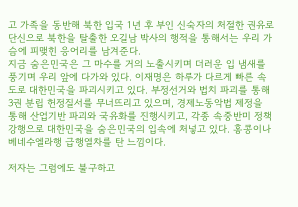고 가족을 동반해 북한 입국 1년 후 부인 신숙자의 처절한 권유로 단신으로 북한을 탈출한 오길남 박사의 행적을 통해서는 우리 가슴에 피맺힌 응어리를 남겨준다.
지금 숨은민국은 그 마수를 거의 노출시키며 더러운 입 냄새를 풍기며 우리 앞에 다가와 있다. 이재명은 하루가 다르게 빠른 속도로 대한민국을 파괴시키고 있다. 부정선거와 법치 파괴를 통해 3권 분립 헌정질서를 무너뜨리고 있으며, 경제노동악법 제정을 통해 산업기반 파괴와 국유화를 진행시키고, 각종 속중반미 정책 강행으로 대한민국을 숨은민국의 입속에 처넣고 있다. 홍콩이나 베네수엘라행 급행열차를 탄 느낌이다.

저자는 그럼에도 불구하고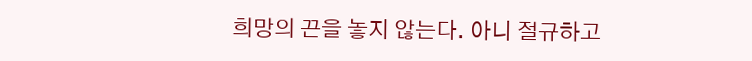희망의 끈을 놓지 않는다. 아니 절규하고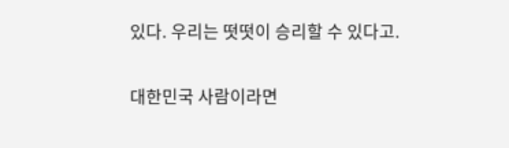있다. 우리는 떳떳이 승리할 수 있다고.

대한민국 사람이라면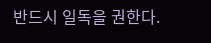반드시 일독을 권한다.